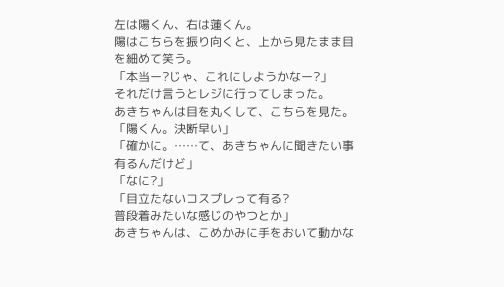左は陽くん、右は蓮くん。
陽はこちらを振り向くと、上から見たまま目を細めて笑う。
「本当ー?じゃ、これにしようかなー?」
それだけ言うとレジに行ってしまった。
あきちゃんは目を丸くして、こちらを見た。
「陽くん。決断早い」
「確かに。……て、あきちゃんに聞きたい事有るんだけど」
「なに?」
「目立たないコスプレって有る?
普段着みたいな感じのやつとか」
あきちゃんは、こめかみに手をおいて動かな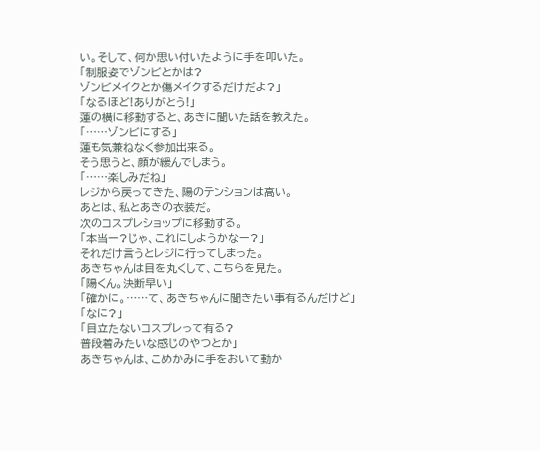い。そして、何か思い付いたように手を叩いた。
「制服姿でゾンビとかは?
ゾンビメイクとか傷メイクするだけだよ?」
「なるほど!ありがとう!」
蓮の横に移動すると、あきに聞いた話を教えた。
「……ゾンビにする」
蓮も気兼ねなく参加出来る。
そう思うと、顔が緩んでしまう。
「……楽しみだね」
レジから戻ってきた、陽のテンションは高い。
あとは、私とあきの衣装だ。
次のコスプレショップに移動する。
「本当ー?じゃ、これにしようかなー?」
それだけ言うとレジに行ってしまった。
あきちゃんは目を丸くして、こちらを見た。
「陽くん。決断早い」
「確かに。……て、あきちゃんに聞きたい事有るんだけど」
「なに?」
「目立たないコスプレって有る?
普段着みたいな感じのやつとか」
あきちゃんは、こめかみに手をおいて動か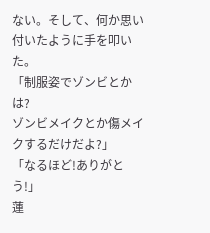ない。そして、何か思い付いたように手を叩いた。
「制服姿でゾンビとかは?
ゾンビメイクとか傷メイクするだけだよ?」
「なるほど!ありがとう!」
蓮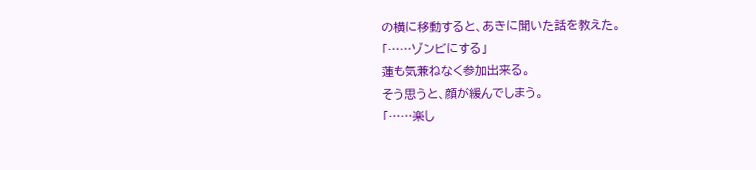の横に移動すると、あきに聞いた話を教えた。
「……ゾンビにする」
蓮も気兼ねなく参加出来る。
そう思うと、顔が緩んでしまう。
「……楽し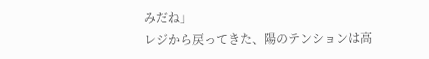みだね」
レジから戻ってきた、陽のテンションは高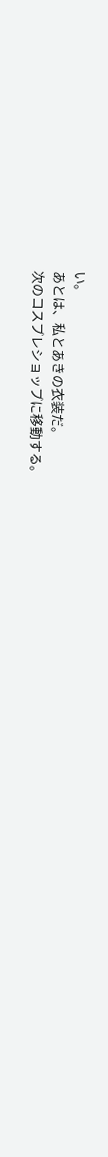い。
あとは、私とあきの衣装だ。
次のコスプレショップに移動する。